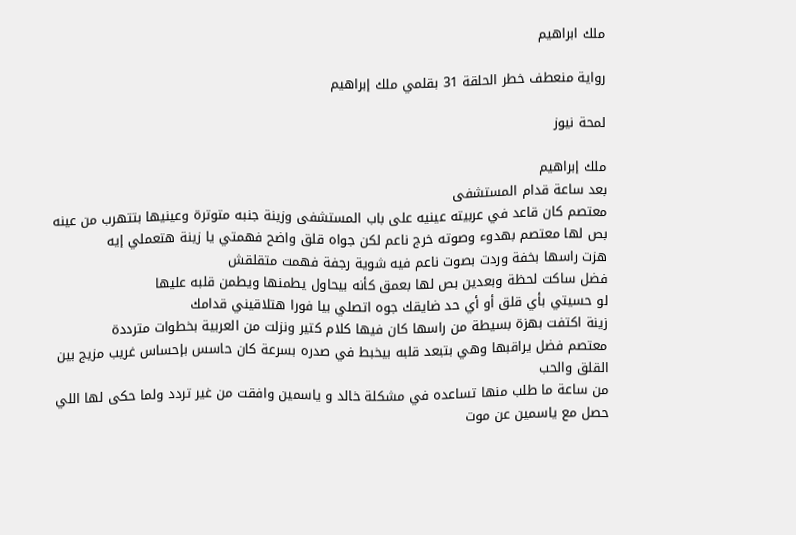ملك ابراهيم

رواية منعطف خطر الحلقة 31 بقلمي ملك إبراهيم

لمحة نيوز

ملك إبراهيم
بعد ساعة قدام المستشفى
معتصم كان قاعد في عربيته عينيه على باب المستشفى وزينة جنبه متوترة وعينيها بتتهرب من عينه
بص لها معتصم بهدوء وصوته خرج ناعم لكن جواه قلق واضح فهمتي يا زينة هتعملي إيه
هزت راسها بخفة وردت بصوت ناعم فيه شوية رجفة فهمت متقلقش
فضل ساكت لحظة وبعدين بص لها بعمق كأنه بيحاول يطمنها ويطمن قلبه عليها
لو حسيتي بأي قلق أو أي حد ضايقك جوه اتصلي بيا فورا هتلاقيني قدامك
زينة اكتفت بهزة بسيطة من راسها كان فيها كلام كتير ونزلت من العربية بخطوات مترددة
معتصم فضل يراقبها وهي بتبعد قلبه بيخبط في صدره بسرعة كان حاسس بإحساس غريب مزيج بين القلق والحب
من ساعة ما طلب منها تساعده في مشكلة خالد و ياسمين وافقت من غير تردد ولما حكى لها اللي حصل مع ياسمين عن موت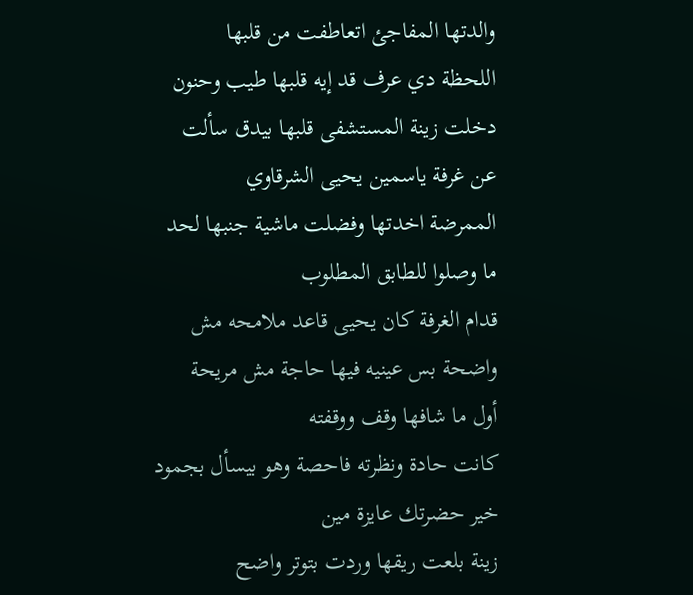والدتها المفاجئ اتعاطفت من قلبها
اللحظة دي عرف قد إيه قلبها طيب وحنون
دخلت زينة المستشفى قلبها بيدق سألت عن غرفة ياسمين يحيى الشرقاوي
الممرضة اخدتها وفضلت ماشية جنبها لحد ما وصلوا للطابق المطلوب
قدام الغرفة كان يحيى قاعد ملامحه مش واضحة بس عينيه فيها حاجة مش مريحة
أول ما شافها وقف ووقفته
كانت حادة ونظرته فاحصة وهو بيسأل بجمود خير حضرتك عايزة مين
زينة بلعت ريقها وردت بتوتر واضح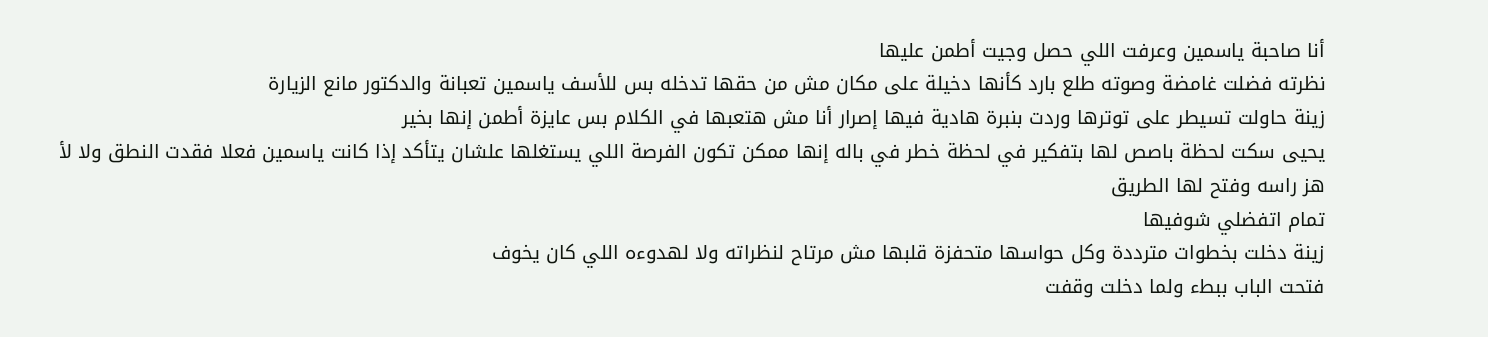أنا صاحبة ياسمين وعرفت اللي حصل وجيت أطمن عليها
نظرته فضلت غامضة وصوته طلع بارد كأنها دخيلة على مكان مش من حقها تدخله بس للأسف ياسمين تعبانة والدكتور مانع الزيارة
زينة حاولت تسيطر على توترها وردت بنبرة هادية فيها إصرار أنا مش هتعبها في الكلام بس عايزة أطمن إنها بخير
يحيى سكت لحظة باصص لها بتفكير في لحظة خطر في باله إنها ممكن تكون الفرصة اللي يستغلها علشان يتأكد إذا كانت ياسمين فعلا فقدت النطق ولا لأ
هز راسه وفتح لها الطريق
تمام اتفضلي شوفيها
زينة دخلت بخطوات مترددة وكل حواسها متحفزة قلبها مش مرتاح لنظراته ولا لهدوءه اللي كان يخوف
فتحت الباب ببطء ولما دخلت وقفت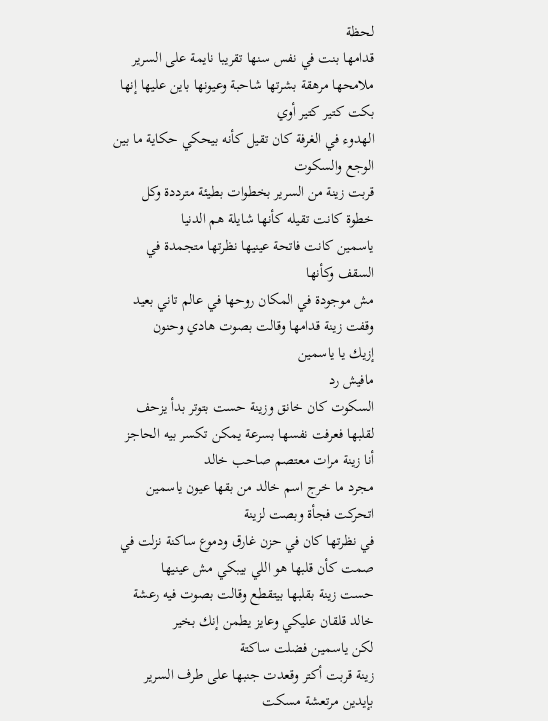لحظة
قدامها بنت في نفس سنها تقريبا نايمة على السرير ملامحها مرهقة بشرتها شاحبة وعيونها باين عليها إنها بكت كتير كتير أوي
الهدوء في الغرفة كان تقيل كأنه بيحكي حكاية ما بين الوجع والسكوت
قربت زينة من السرير بخطوات بطيئة مترددة وكل خطوة كانت تقيله كأنها شايلة هم الدنيا
ياسمين كانت فاتحة عينيها نظرتها متجمدة في السقف وكأنها
مش موجودة في المكان روحها في عالم تاني بعيد
وقفت زينة قدامها وقالت بصوت هادي وحنون
إزيك يا ياسمين
مافيش رد
السكوت كان خانق وزينة حست بتوتر بدأ يزحف لقلبها فعرفت نفسها بسرعة يمكن تكسر بيه الحاجز
أنا زينة مرات معتصم صاحب خالد
مجرد ما خرج اسم خالد من بقها عيون ياسمين اتحركت فجأة وبصت لزينة
في نظرتها كان في حزن غارق ودموع ساكنة نزلت في صمت كأن قلبها هو اللي بيبكي مش عينيها
حست زينة بقلبها بيتقطع وقالت بصوت فيه رعشة
خالد قلقان عليكي وعايز يطمن إنك بخير
لكن ياسمين فضلت ساكتة
زينة قربت أكتر وقعدت جنبها على طرف السرير بإيدين مرتعشة مسكت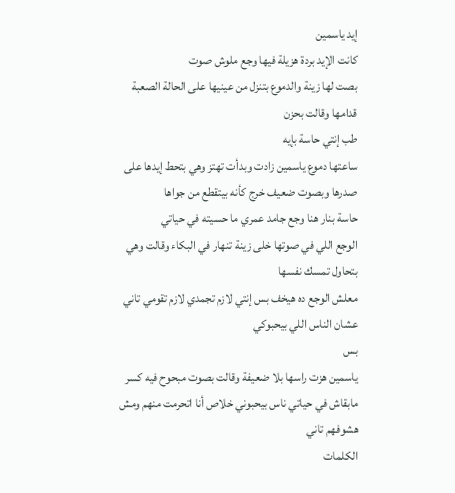إيد ياسمين
كانت الإيد بردة هزيلة فيها وجع ملوش صوت
بصت لها زينة والدموع بتنزل من عينيها على الحالة الصعبة قدامها وقالت بحزن
طب إنتي حاسة بإيه
ساعتها دموع ياسمين زادت وبدأت تهتز وهي بتحط إيدها على صدرها وبصوت ضعيف خرج كأنه بيتقطع من جواها
حاسة بنار هنا وجع جامد عمري ما حسيته في حياتي
الوجع اللي في صوتها خلى زينة تنهار في البكاء وقالت وهي بتحاول تمسك نفسها
معلش الوجع ده هيخف بس إنتي لازم تجمدي لازم تقومي تاني عشان الناس اللي بيحبوكي
بس
ياسمين هزت راسها بلا ضعيفة وقالت بصوت مبحوح فيه كسر
مابقاش في حياتي ناس بيحبوني خلاص أنا اتحرمت منهم ومش هشوفهم تاني
الكلمات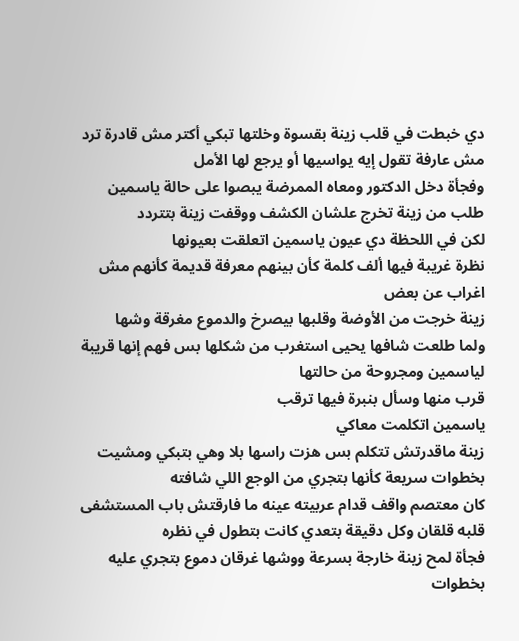دي خبطت في قلب زينة بقسوة وخلتها تبكي أكتر مش قادرة ترد مش عارفة تقول إيه يواسيها أو يرجع لها الأمل
وفجأة دخل الدكتور ومعاه الممرضة يبصوا على حالة ياسمين
طلب من زينة تخرج علشان الكشف ووقفت زينة بتتردد
لكن في اللحظة دي عيون ياسمين اتعلقت بعيونها
نظرة غريبة فيها ألف كلمة كأن بينهم معرفة قديمة كأنهم مش اغراب عن بعض
زينة خرجت من الأوضة وقلبها بيصرخ والدموع مغرقة وشها
ولما طلعت شافها يحيى استغرب من شكلها بس فهم إنها قريبة لياسمين ومجروحة من حالتها
قرب منها وسأل بنبرة فيها ترقب
ياسمين اتكلمت معاكي
زينة ماقدرتش تتكلم بس هزت راسها بلا وهي بتبكي ومشيت بخطوات سريعة كأنها بتجري من الوجع اللي شافته
كان معتصم واقف قدام عربيته عينه ما فارقتش باب المستشفى قلبه قلقان وكل دقيقة بتعدي كانت بتطول في نظره
فجأة لمح زينة خارجة بسرعة ووشها غرقان دموع بتجري عليه بخطوات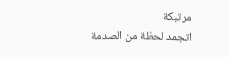مرتبكة
اتجمد لحظة من الصدمة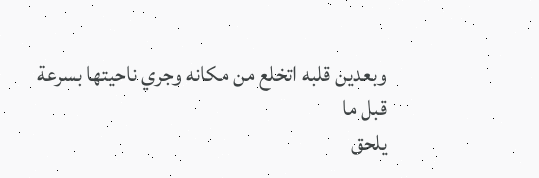وبعدين قلبه اتخلع من مكانه وجري ناحيتها بسرعة
قبل ما
يلحق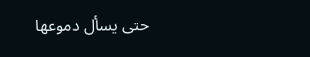حتى يسأل دموعها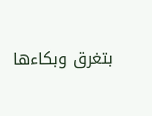بتغرق وبكاءها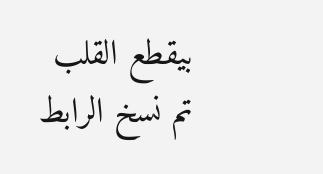بيقطع القلب
تم نسخ الرابط